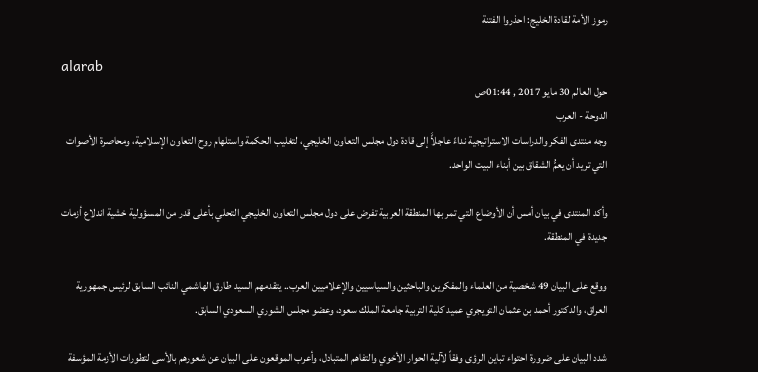رموز الأمة لقادة الخليج: احذروا الفتنة

alarab
حول العالم 30 مايو 2017 , 01:44ص
الدوحة - العرب
وجه منتدى الفكر والدراسات الاستراتيجية نداءً عاجلاًَ إلى قادة دول مجلس التعاون الخليجي، لتغليب الحكمة واستلهام روح التعاون الإسلامية، ومحاصرة الأصوات التي تريد أن يعمُّ الشقاق بين أبناء البيت الواحد.

وأكد المنتدى في بيان أمس أن الأوضاع التي تمر بها المنطقة العربية تفرض على دول مجلس التعاون الخليجي التحلي بأعلى قدر من المسؤولية خشية اندلاع أزمات جديدة في المنطقة.

ووقع على البيان 49 شخصية من العلماء والمفكرين والباحثين والسياسيين والإعلاميين العرب.. يتقدمهم السيد طارق الهاشمي النائب السابق لرئيس جمهورية العراق، والدكتور أحمد بن عثمان التويجري عميد كلية التربية جامعة الملك سعود، وعضو مجلس الشوري السعودي السابق.

شدد البيان على ضرورة احتواء تباين الرؤى وفقاً لآلية الحوار الأخوي والتفاهم المتبادل، وأعرب الموقعون على البيان عن شعورهم بالأسى لتطورات الأزمة المؤسفة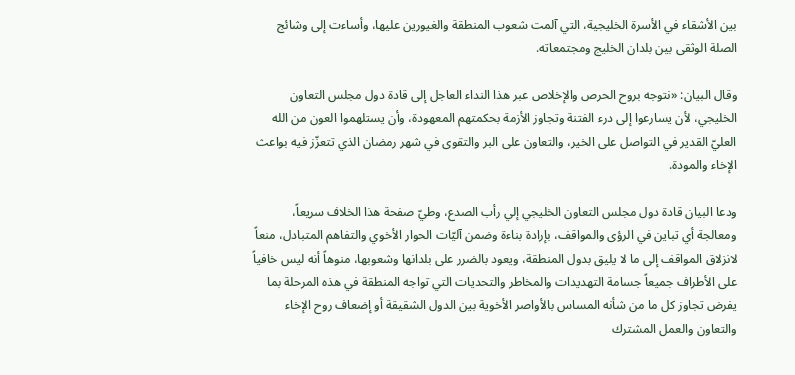بين الأشقاء في الأسرة الخليجية، التي آلمت شعوب المنطقة والغيورين عليها، وأساءت إلى وشائج الصلة الوثقى بين بلدان الخليج ومجتمعاته.

وقال البيان: «نتوجه بروح الحرص والإخلاص عبر هذا النداء العاجل إلى قادة دول مجلس التعاون الخليجي، لأن يسارعوا إلى درء الفتنة وتجاوز الأزمة بحكمتهم المعهودة، وأن يستلهموا العون من الله العليّ القدير في التواصل على الخير، والتعاون على البر والتقوى في شهر رمضان الذي تتعزّز فيه بواعث الإخاء والمودة.

ودعا البيان قادة دول مجلس التعاون الخليجي إلي رأب الصدع، وطيّ صفحة هذا الخلاف سريعاً، ومعالجة أي تباين في الرؤى والمواقف، بإرادة بناءة وضمن آليّات الحوار الأخوي والتفاھم المتبادل، منعاً لانزلاق المواقف إلى ما لا يليق بدول المنطقة، ويعود بالضرر على بلدانها وشعوبها، منوهاً أنه ليس خافياً على الأطراف جميعاً جسامة التهديدات والمخاطر والتحديات التي تواجه المنطقة في هذه المرحلة بما يفرض تجاوز كل ما من شأنه المساس بالأواصر الأخوية بين الدول الشقيقة أو إضعاف روح الإخاء والتعاون والعمل المشترك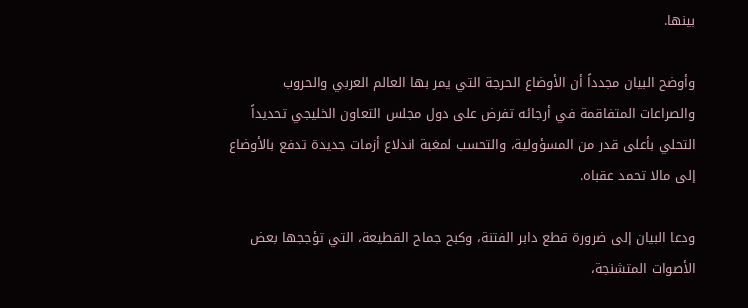بينها.

وأوضح البيان مجدداً أن الأوضاع الحرجة التي يمر بها العالم العربي والحروب والصراعات المتفاقمة في أرجائه تفرض على دول مجلس التعاون الخليجي تحديداً التحلي بأعلى قدر من المسؤولية، والتحسب لمغبة اندلاع أزمات جديدة تدفع بالأوضاع إلى مالا تحمد عقباه.

ودعا البيان إلى ضرورة قطع دابر الفتنة، وكبح جماح القطيعة، التي تؤججها بعض الأصوات المتشنجة،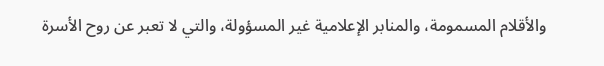والأقلام المسمومة، والمنابر الإعلامية غير المسؤولة، والتي لا تعبر عن روح الأسرة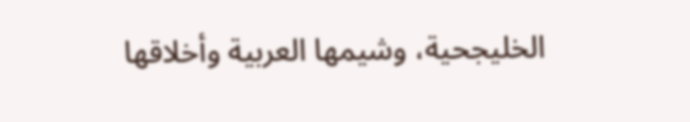الخليجحية، وشيمها العربية وأخلاقها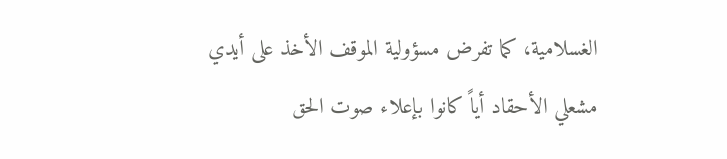الغسلامية، كما تفرض مسؤولية الموقف الأخذ على أيدي مشعلي الأحقاد أياً كانوا بإعلاء صوت الحق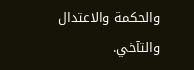والحكمة والاعتدال والتآخي.